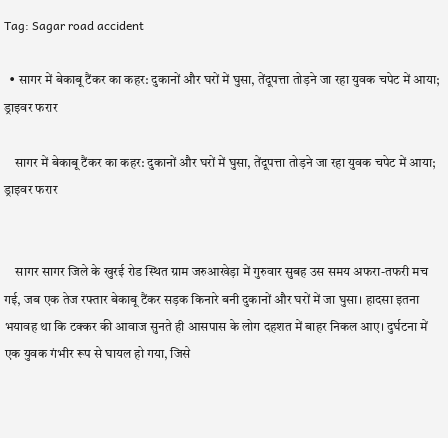Tag: Sagar road accident

  • सागर में बेकाबू टैंकर का कहर: दुकानों और घरों में घुसा, तेंदूपत्ता तोड़ने जा रहा युवक चपेट में आया; ड्राइवर फरार

    सागर में बेकाबू टैंकर का कहर: दुकानों और घरों में घुसा, तेंदूपत्ता तोड़ने जा रहा युवक चपेट में आया; ड्राइवर फरार


    सागर सागर जिले के खुरई रोड स्थित ग्राम जरुआखेड़ा में गुरुवार सुबह उस समय अफरा-तफरी मच गई, जब एक तेज रफ्तार बेकाबू टैंकर सड़क किनारे बनी दुकानों और घरों में जा घुसा। हादसा इतना भयावह था कि टक्कर की आवाज सुनते ही आसपास के लोग दहशत में बाहर निकल आए। दुर्घटना में एक युवक गंभीर रूप से घायल हो गया, जिसे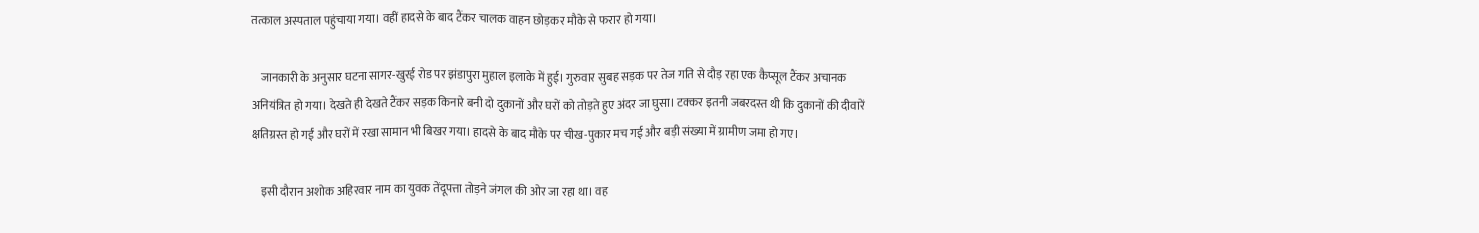तत्काल अस्पताल पहुंचाया गया। वहीं हादसे के बाद टैंकर चालक वाहन छोड़कर मौके से फरार हो गया।

    जानकारी के अनुसार घटना सागर-खुरई रोड पर झंडापुरा मुहाल इलाके में हुई। गुरुवार सुबह सड़क पर तेज गति से दौड़ रहा एक कैप्सूल टैंकर अचानक अनियंत्रित हो गया। देखते ही देखते टैंकर सड़क किनारे बनी दो दुकानों और घरों को तोड़ते हुए अंदर जा घुसा। टक्कर इतनी जबरदस्त थी कि दुकानों की दीवारें क्षतिग्रस्त हो गईं और घरों में रखा सामान भी बिखर गया। हादसे के बाद मौके पर चीख-पुकार मच गई और बड़ी संख्या में ग्रामीण जमा हो गए।

    इसी दौरान अशोक अहिरवार नाम का युवक तेंदूपत्ता तोड़ने जंगल की ओर जा रहा था। वह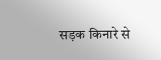सड़क किनारे से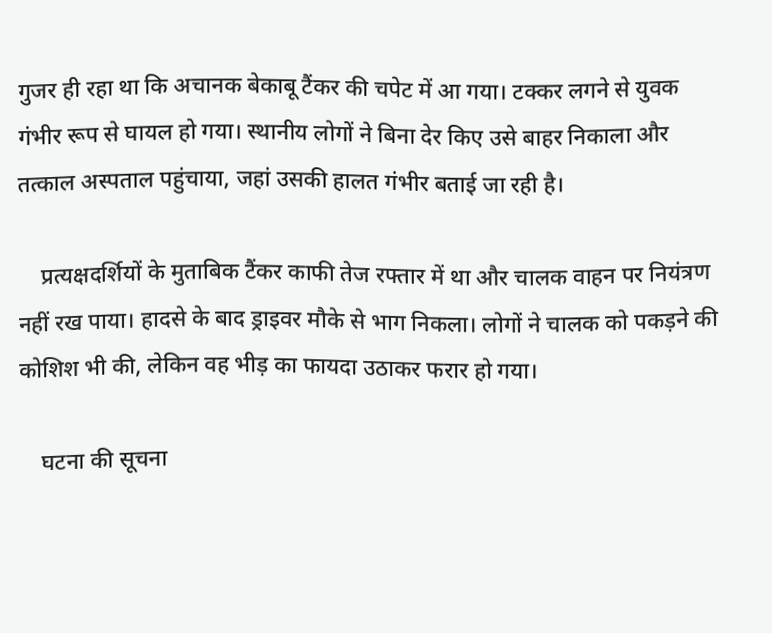गुजर ही रहा था कि अचानक बेकाबू टैंकर की चपेट में आ गया। टक्कर लगने से युवक गंभीर रूप से घायल हो गया। स्थानीय लोगों ने बिना देर किए उसे बाहर निकाला और तत्काल अस्पताल पहुंचाया, जहां उसकी हालत गंभीर बताई जा रही है।

    प्रत्यक्षदर्शियों के मुताबिक टैंकर काफी तेज रफ्तार में था और चालक वाहन पर नियंत्रण नहीं रख पाया। हादसे के बाद ड्राइवर मौके से भाग निकला। लोगों ने चालक को पकड़ने की कोशिश भी की, लेकिन वह भीड़ का फायदा उठाकर फरार हो गया।

    घटना की सूचना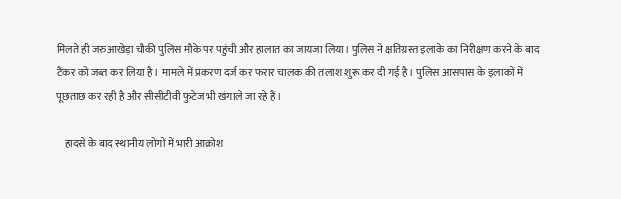मिलते ही जरुआखेड़ा चौकी पुलिस मौके पर पहुंची और हालात का जायजा लिया। पुलिस ने क्षतिग्रस्त इलाके का निरीक्षण करने के बाद टैंकर को जब्त कर लिया है। मामले में प्रकरण दर्ज कर फरार चालक की तलाश शुरू कर दी गई है। पुलिस आसपास के इलाकों में पूछताछ कर रही है और सीसीटीवी फुटेज भी खंगाले जा रहे हैं।

    हादसे के बाद स्थानीय लोगों में भारी आक्रोश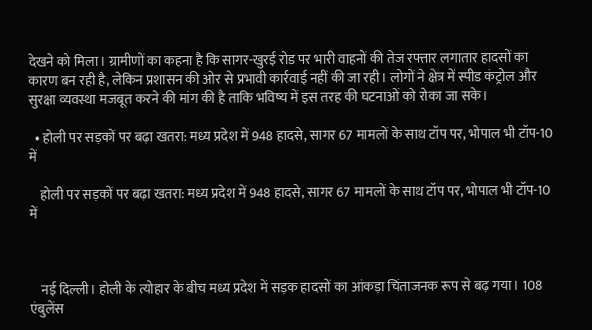देखने को मिला। ग्रामीणों का कहना है कि सागर-खुरई रोड पर भारी वाहनों की तेज रफ्तार लगातार हादसों का कारण बन रही है, लेकिन प्रशासन की ओर से प्रभावी कार्रवाई नहीं की जा रही। लोगों ने क्षेत्र में स्पीड कंट्रोल और सुरक्षा व्यवस्था मजबूत करने की मांग की है ताकि भविष्य में इस तरह की घटनाओं को रोका जा सके।

  • होली पर सड़कों पर बढ़ा खतरा: मध्य प्रदेश में 948 हादसे, सागर 67 मामलों के साथ टॉप पर, भोपाल भी टॉप-10 में

    होली पर सड़कों पर बढ़ा खतरा: मध्य प्रदेश में 948 हादसे, सागर 67 मामलों के साथ टॉप पर, भोपाल भी टॉप-10 में



    नई दिल्ली। होली के त्योहार के बीच मध्य प्रदेश में सड़क हादसों का आंकड़ा चिंताजनक रूप से बढ़ गया। 108 एंबुलेंस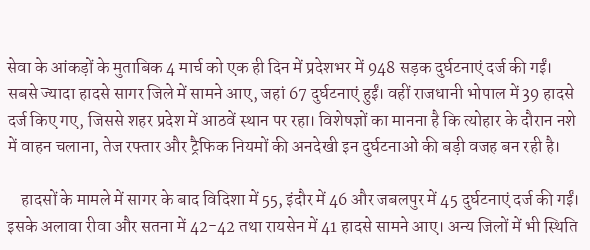सेवा के आंकड़ों के मुताबिक 4 मार्च को एक ही दिन में प्रदेशभर में 948 सड़क दुर्घटनाएं दर्ज की गईं। सबसे ज्यादा हादसे सागर जिले में सामने आए, जहां 67 दुर्घटनाएं हुईं। वहीं राजधानी भोपाल में 39 हादसे दर्ज किए गए, जिससे शहर प्रदेश में आठवें स्थान पर रहा। विशेषज्ञों का मानना है कि त्योहार के दौरान नशे में वाहन चलाना, तेज रफ्तार और ट्रैफिक नियमों की अनदेखी इन दुर्घटनाओं की बड़ी वजह बन रही है।

    हादसों के मामले में सागर के बाद विदिशा में 55, इंदौर में 46 और जबलपुर में 45 दुर्घटनाएं दर्ज की गईं। इसके अलावा रीवा और सतना में 42-42 तथा रायसेन में 41 हादसे सामने आए। अन्य जिलों में भी स्थिति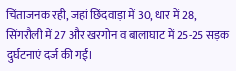चिंताजनक रही, जहां छिंदवाड़ा में 30, धार में 28, सिंगरौली में 27 और खरगोन व बालाघाट में 25-25 सड़क दुर्घटनाएं दर्ज की गईं।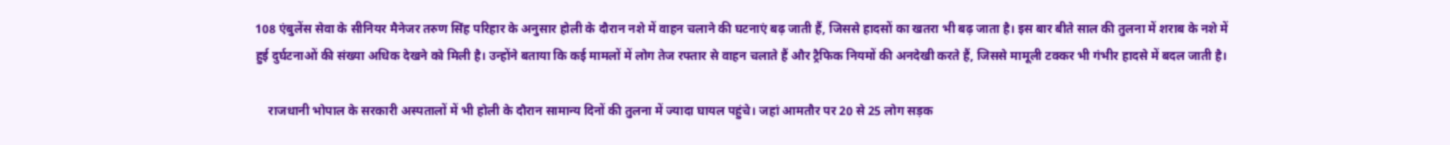108 एंबुलेंस सेवा के सीनियर मैनेजर तरुण सिंह परिहार के अनुसार होली के दौरान नशे में वाहन चलाने की घटनाएं बढ़ जाती हैं, जिससे हादसों का खतरा भी बढ़ जाता है। इस बार बीते साल की तुलना में शराब के नशे में हुई दुर्घटनाओं की संख्या अधिक देखने को मिली है। उन्होंने बताया कि कई मामलों में लोग तेज रफ्तार से वाहन चलाते हैं और ट्रैफिक नियमों की अनदेखी करते हैं, जिससे मामूली टक्कर भी गंभीर हादसे में बदल जाती है।

    राजधानी भोपाल के सरकारी अस्पतालों में भी होली के दौरान सामान्य दिनों की तुलना में ज्यादा घायल पहुंचे। जहां आमतौर पर 20 से 25 लोग सड़क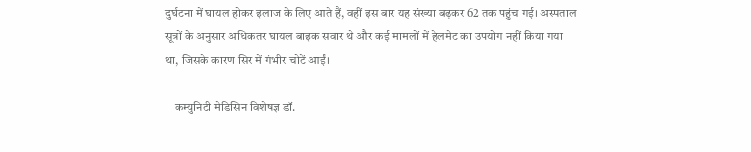दुर्घटना में घायल होकर इलाज के लिए आते हैं, वहीं इस बार यह संख्या बढ़कर 62 तक पहुंच गई। अस्पताल सूत्रों के अनुसार अधिकतर घायल बाइक सवार थे और कई मामलों में हेलमेट का उपयोग नहीं किया गया था, जिसके कारण सिर में गंभीर चोटें आईं।

    कम्युनिटी मेडिसिन विशेषज्ञ डॉ.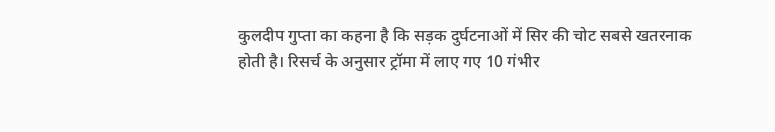कुलदीप गुप्ता का कहना है कि सड़क दुर्घटनाओं में सिर की चोट सबसे खतरनाक होती है। रिसर्च के अनुसार ट्रॉमा में लाए गए 10 गंभीर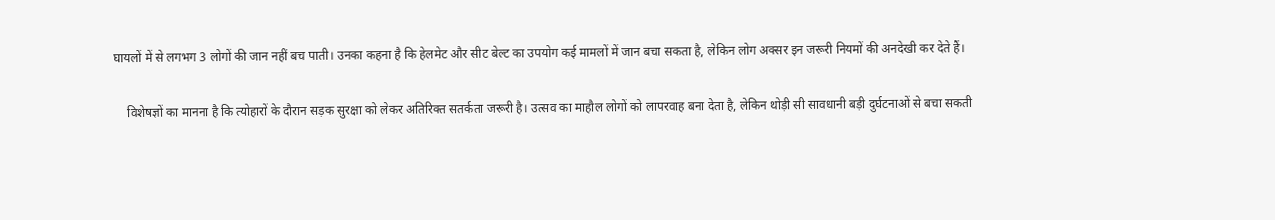घायलों में से लगभग 3 लोगों की जान नहीं बच पाती। उनका कहना है कि हेलमेट और सीट बेल्ट का उपयोग कई मामलों में जान बचा सकता है, लेकिन लोग अक्सर इन जरूरी नियमों की अनदेखी कर देते हैं।

    विशेषज्ञों का मानना है कि त्योहारों के दौरान सड़क सुरक्षा को लेकर अतिरिक्त सतर्कता जरूरी है। उत्सव का माहौल लोगों को लापरवाह बना देता है, लेकिन थोड़ी सी सावधानी बड़ी दुर्घटनाओं से बचा सकती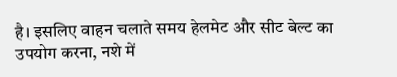है। इसलिए वाहन चलाते समय हेलमेट और सीट बेल्ट का उपयोग करना, नशे में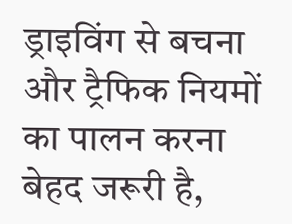ड्राइविंग से बचना और ट्रैफिक नियमों का पालन करना बेहद जरूरी है,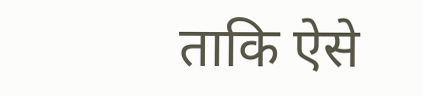ताकि ऐसे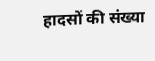हादसों की संख्या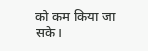को कम किया जा सके।